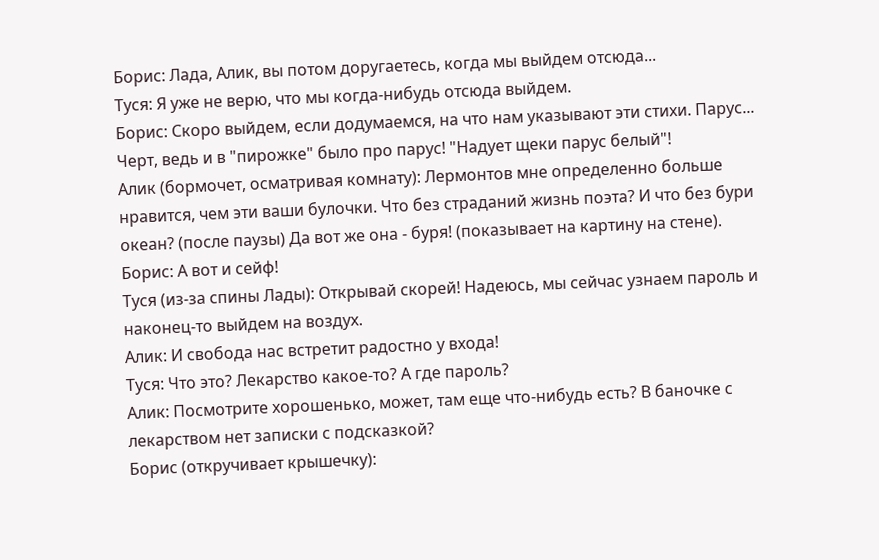Борис: Лада, Алик, вы потом доругаетесь, когда мы выйдем отсюда...
Туся: Я уже не верю, что мы когда-нибудь отсюда выйдем.
Борис: Скоро выйдем, если додумаемся, на что нам указывают эти стихи. Парус... Черт, ведь и в "пирожке" было про парус! "Надует щеки парус белый"!
Алик (бормочет, осматривая комнату): Лермонтов мне определенно больше нравится, чем эти ваши булочки. Что без страданий жизнь поэта? И что без бури океан? (после паузы) Да вот же она - буря! (показывает на картину на стене).
Борис: А вот и сейф!
Туся (из-за спины Лады): Открывай скорей! Надеюсь, мы сейчас узнаем пароль и наконец-то выйдем на воздух.
Алик: И свобода нас встретит радостно у входа!
Туся: Что это? Лекарство какое-то? А где пароль?
Алик: Посмотрите хорошенько, может, там еще что-нибудь есть? В баночке с лекарством нет записки с подсказкой?
Борис (откручивает крышечку):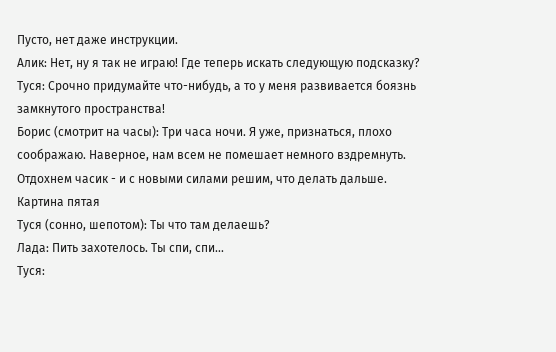Пусто, нет даже инструкции.
Алик: Нет, ну я так не играю! Где теперь искать следующую подсказку?
Туся: Срочно придумайте что-нибудь, а то у меня развивается боязнь замкнутого пространства!
Борис (смотрит на часы): Три часа ночи. Я уже, признаться, плохо соображаю. Наверное, нам всем не помешает немного вздремнуть. Отдохнем часик - и с новыми силами решим, что делать дальше.
Картина пятая
Туся (сонно, шепотом): Ты что там делаешь?
Лада: Пить захотелось. Ты спи, спи...
Туся: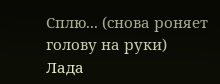Сплю... (снова роняет голову на руки)
Лада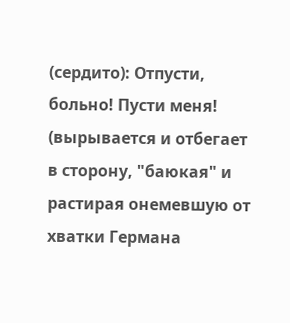(сердито): Отпусти, больно! Пусти меня! (вырывается и отбегает в сторону, "баюкая" и растирая онемевшую от хватки Германа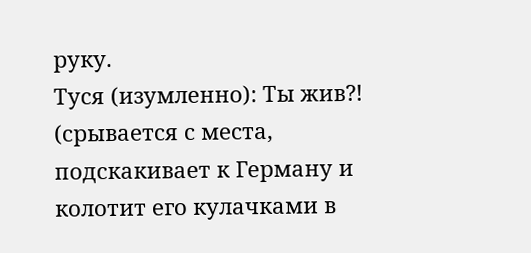руку.
Туся (изумленно): Ты жив?! (срывается с места, подскакивает к Герману и колотит его кулачками в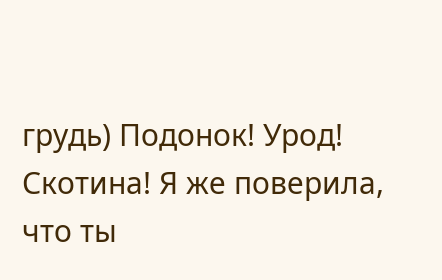грудь) Подонок! Урод! Скотина! Я же поверила, что ты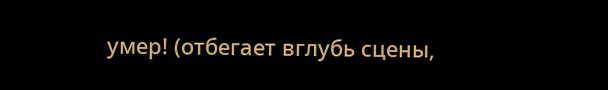умер! (отбегает вглубь сцены,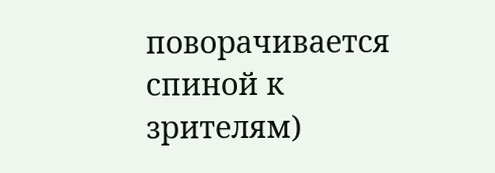поворачивается спиной к зрителям)